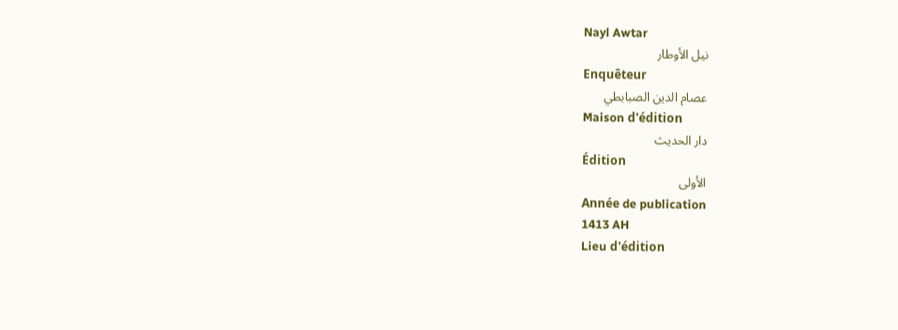Nayl Awtar
نيل الأوطار
Enquêteur
عصام الدين الصبابطي
Maison d'édition
دار الحديث
Édition
الأولى
Année de publication
1413 AH
Lieu d'édition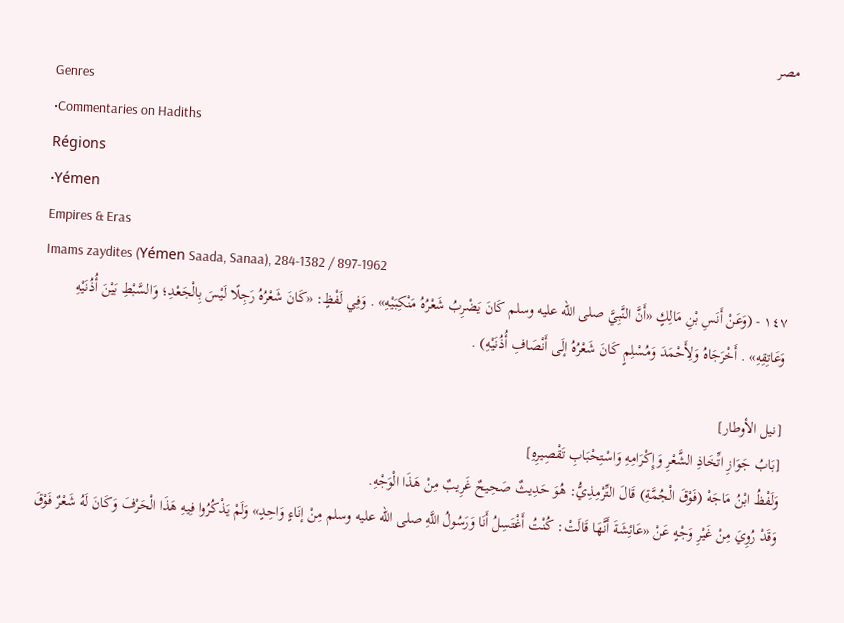مصر
Genres
•Commentaries on Hadiths
Régions
•Yémen
Empires & Eras
Imams zaydites (Yémen Saada, Sanaa), 284-1382 / 897-1962
١٤٧ - (وَعَنْ أَنَسِ بْنِ مَالِكٍ «أَنَّ النَّبِيَّ صلى الله عليه وسلم كَانَ يَضْرِبُ شَعْرُهُ مَنْكِبَيْهِ» . وَفِي لَفْظٍ: «كَانَ شَعْرُهُ رَجِلًا لَيْسَ بِالْجَعْدِ؛ وَالسَّبْطِ بَيْنَ أُذُنَيْهِ وَعَاتِقِهِ» . أَخْرَجَاهُ وَلِأَحْمَدَ وَمُسْلِمٍ كَانَ شَعْرُهُ إلَى أَنْصَافِ أُذُنَيْهِ) .

[نيل الأوطار]
[بَابُ جَوَازِ اتِّخَاذِ الشَّعْرِ وَإِكْرَامِهِ وَاسْتِحْبَابِ تَقْصِيرِهِ]
وَلَفْظُ ابْنُ مَاجَهْ (فَوْقَ الْجُمَّةِ) قَالَ التِّرْمِذِيُّ: هُوَ حَدِيثٌ صَحِيحٌ غَرِيبٌ مِنْ هَذَا الْوَجْهِ.
وَقَدْ رُوِيَ مِنْ غَيْرِ وَجْهٍ عَنْ «عَائِشَةَ أَنَّهَا قَالَتْ: كُنْتُ أَغْتَسِلُ أَنَا وَرَسُولُ اللَّهِ صلى الله عليه وسلم مِنْ إنَاءٍ وَاحِدٍ» وَلَمْ يَذْكُرُوا فِيهِ هَذَا الْحَرْفَ وَكَانَ لَهُ شَعْرٌ فَوْقَ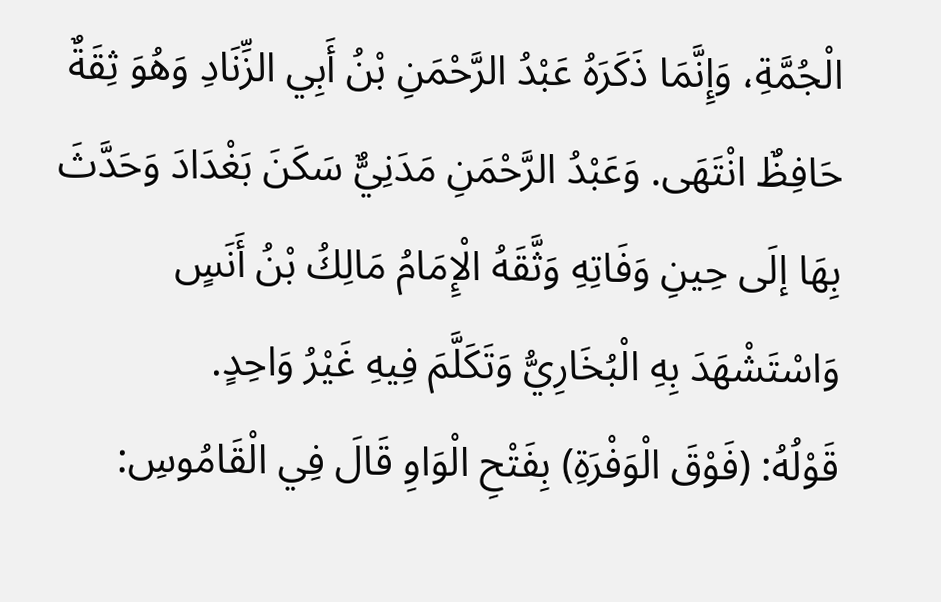الْجُمَّةِ، وَإِنَّمَا ذَكَرَهُ عَبْدُ الرَّحْمَنِ بْنُ أَبِي الزِّنَادِ وَهُوَ ثِقَةٌ حَافِظٌ انْتَهَى. وَعَبْدُ الرَّحْمَنِ مَدَنِيٌّ سَكَنَ بَغْدَادَ وَحَدَّثَ بِهَا إلَى حِينِ وَفَاتِهِ وَثَّقَهُ الْإِمَامُ مَالِكُ بْنُ أَنَسٍ وَاسْتَشْهَدَ بِهِ الْبُخَارِيُّ وَتَكَلَّمَ فِيهِ غَيْرُ وَاحِدٍ.
قَوْلُهُ: (فَوْقَ الْوَفْرَةِ) بِفَتْحِ الْوَاوِ قَالَ فِي الْقَامُوسِ: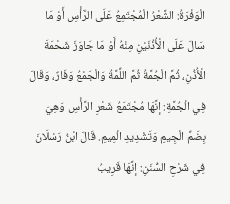الْوَفْرَةُ: الشَّعْرُ الْمُجْتَمِعُ عَلَى الرَّأْسِ أَوْ مَا سَالَ عَلَى الْأُذُنَيْنِ مِنْهُ أَوْ مَا جَاوَزَ شَحْمَةَ الْأُذُنِ، ثُمَّ الْجُمَّةُ ثُمَّ اللِّمَّةُ وَالْجَمْعُ وَفَارٌ، وَقَالَ فِي الْجُمَّةِ: إنَّهَا مُجْتَمَعُ شَعْرِ الرَّأْسِ وَهِيَ بِضَمِّ الْجِيمِ وَتَشْدِيدِ الْمِيمِ. قَالَ ابْنُ رَسْلَانَ فِي شَرْحِ السُّنَنِ: إنَّهَا قَرِيبُ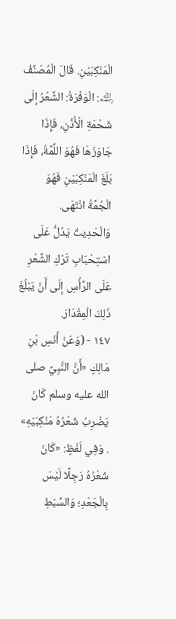الْمَنْكِبَيْنِ. قَالَ الْمُصَنِّفُ ﵀: الْوَفْرَةُ: الشَّعْرُ إلَى شَحْمَةِ الْأُذُنِ، فَإِذَا جَاوَزَهَا فَهُوَ اللِّمَّةُ، فَإِذَا بَلَغَ الْمَنْكِبَيْنِ فَهُوَ الْجُمَّةُ انْتَهَى.
وَالْحَدِيثُ يَدُلُّ عَلَى اسْتِحْبَابِ تَرْكِ الشَّعْرِ عَلَى الرَّأْسِ إلَى أَنْ يَبْلُغَ ذَلِكَ الْمِقْدَارَ.
١٤٧ - (وَعَنْ أَنَسِ بْنِ مَالِكٍ «أَنَّ النَّبِيَّ صلى الله عليه وسلم كَانَ يَضْرِبُ شَعْرُهُ مَنْكِبَيْهِ» . وَفِي لَفْظٍ: «كَانَ شَعْرُهُ رَجِلًا لَيْسَ بِالْجَعْدِ؛ وَالسَّبْطِ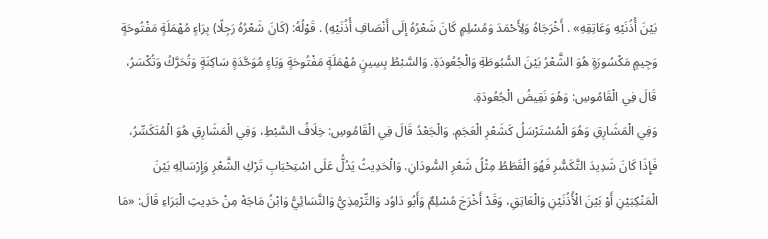بَيْنَ أُذُنَيْهِ وَعَاتِقِهِ» . أَخْرَجَاهُ وَلِأَحْمَدَ وَمُسْلِمٍ كَانَ شَعْرُهُ إلَى أَنْصَافِ أُذُنَيْهِ) . قَوْلُهُ: (كَانَ شَعْرُهُ رَجِلًا) بِرَاءٍ مُهْمَلَةٍ مَفْتُوحَةٍ وَجِيمٍ مَكْسُورَةٍ هُوَ الشَّعْرُ بَيْنَ السُّبُوطَةِ وَالْجُعُودَةِ. وَالسَّبْطُ بِسِينٍ مُهْمَلَةٍ مَفْتُوحَةٍ وَبَاءٍ مُوَحَّدَةٍ سَاكِنَةٍ وَتُحَرَّكُ وَتُكْسَرُ، قَالَ فِي الْقَامُوسِ: وَهُوَ نَقِيضُ الْجُعُودَةِ.
وَفِي الْمَشَارِقِ وَهُوَ الْمُسْتَرْسَلُ كَشَعْرِ الْعَجَمِ. وَالْجَعْدُ قَالَ فِي الْقَامُوسِ: خِلَافُ السَّبْطِ، وَفِي الْمَشَارِقِ هُوَ الْمُتَكَسِّرُ، فَإِذَا كَانَ شَدِيدَ التَّكَسُّرِ فَهُوَ الْقَطَطُ مِثْلُ شَعْرِ السُّودَانِ. وَالْحَدِيثُ يَدُلُّ عَلَى اسْتِحْبَابِ تَرْكِ الشَّعْرِ وَإِرْسَالِهِ بَيْنَ الْمَنْكِبَيْنِ أَوْ بَيْنَ الْأُذُنَيْنِ وَالْعَاتِقِ، وَقَدْ أَخْرَجَ مُسْلِمٌ وَأَبُو دَاوُد وَالتِّرْمِذِيُّ وَالنَّسَائِيُّ وَابْنُ مَاجَهْ مِنْ حَدِيثِ الْبَرَاءِ قَالَ: «مَا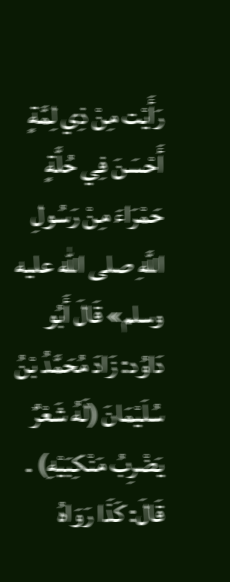رَأَيْت مِنْ ذِي لِمَّةٍ أَحْسَنَ فِي حُلَّةٍ حَمْرَاءَ مِنْ رَسُولِ اللَّهِ صلى الله عليه وسلم» قَالَ أَبُو دَاوُد: زَادَ مُحَمَّدُ بْنُ سُلَيْمَانَ (لَهُ شَعْرٌ يَضْرِبُ مَنْكِبَيْهِ) . قَالَ: كَذَا رَوَاهُ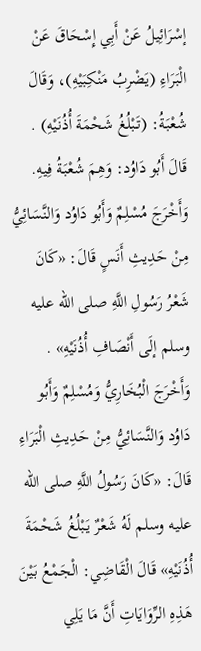إسْرَائِيلُ عَنْ أَبِي إِسْحَاقَ عَنْ الْبَرَاءِ (يَضْرِبُ مَنْكِبَيْهِ)، وَقَالَ شُعْبَةُ: (تَبْلُغُ شَحْمَةَ أُذُنَيْهِ) . قَالَ أَبُو دَاوُد: وَهِمَ شُعْبَةُ فِيهِ.
وَأَخْرَجَ مُسْلِمٌ وَأَبُو دَاوُد وَالنَّسَائِيُّ مِنْ حَدِيثِ أَنَسٍ قَالَ: «كَانَ شَعْرُ رَسُولِ اللَّهِ صلى الله عليه وسلم إلَى أَنْصَافِ أُذُنَيْهِ» .
وَأَخْرَجَ الْبُخَارِيُّ وَمُسْلِمٌ وَأَبُو دَاوُد وَالنَّسَائِيُّ مِنْ حَدِيثِ الْبَرَاءِ قَالَ: «كَانَ رَسُولُ اللَّهِ صلى الله عليه وسلم لَهُ شَعْرٌ يَبْلُغُ شَحْمَةَ أُذُنَيْهِ» قَالَ الْقَاضِي: الْجَمْعُ بَيْنَ هَذِهِ الرِّوَايَاتِ أَنَّ مَا يَلِي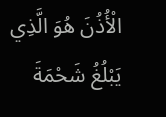الْأُذُنَ هُوَ الَّذِي يَبْلُغُ شَحْمَةَ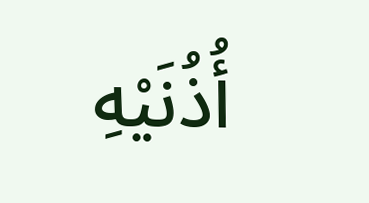أُذُنَيْهِ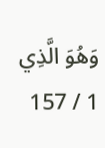وَهُوَ الَّذِي
1 / 157